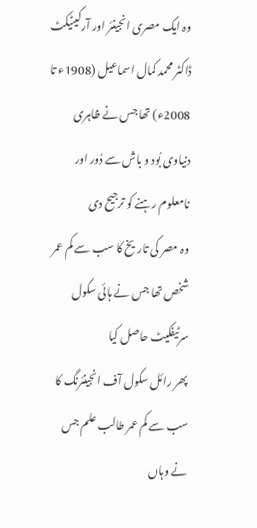وہ ایک مصری انجینئر اور آرکیٹیکٹ ڈاکٹر محمد کمال اسماعیل (1908ء تا 2008ء) تھا جس نے ظاہری دنیاوی بُود و باش سے دُور اور نامعلوم رہنے کو ترجیح دی
وہ مصر کی تاریخ کا سب سے کم عمر شخص تھا جس نے ہائی سکول سرٹیفکیٹ حاصل کیا
پھر رائل سکول آف انجینئرنگ کا سب سے کم عمر طالب علم جس نے وہاں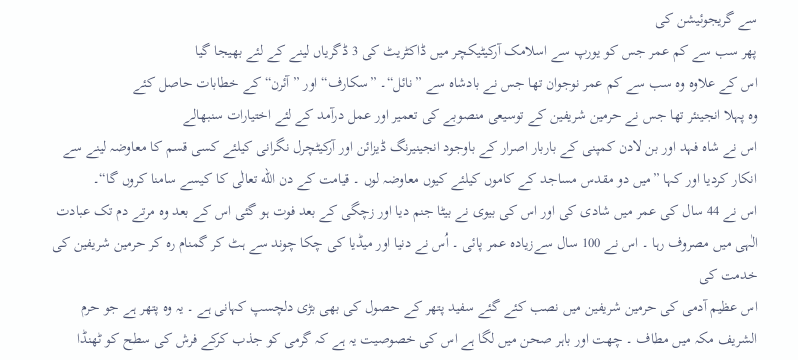سے گریجوئیشن کی
پھر سب سے کم عمر جس کو یورپ سے اسلامک آرکیٹیکچر میں ڈاکٹریٹ کی 3 ڈگریاں لینے کے لئے بھیجا گیا
اس کے علاوہ وہ سب سے کم عمر نوجوان تھا جس نے بادشاہ سے ”نائل“۔ ”سکارف“ اور ” آئرن“ کے خطابات حاصل کئے
وہ پہلا انجینئر تھا جس نے حرمین شریفین کے توسیعی منصوبے کی تعمیر اور عمل درآمد کے لئے اختیارات سنبھالے
اس نے شاہ فہد اور بن لادن کمپنی کے باربار اصرار کے باوجود انجینیرنگ ڈیزائن اور آرکیٹچرل نگرانی کیلئے کسی قسم کا معاوضہ لینے سے انکار کردیا اور کہا ”میں دو مقدس مساجد کے کاموں کیلئے کیوں معاوضہ لوں ۔ قیامت کے دن الله تعالٰی کا کیسے سامنا کروں گا“۔
اس نے 44 سال کی عمر میں شادی کی اور اس کی بیوی نے بیٹا جنم دیا اور زچگی کے بعد فوت ہو گئی اس کے بعد وہ مرتے دم تک عبادت الٰہی میں مصروف رہا ۔ اس نے 100 سال سےزیادہ عمر پائی ۔ اُس نے دنیا اور میڈیا کی چکا چوند سے ہٹ کر گمنام رہ کر حرمین شریفین کی خدمت کی
اس عظیم آدمی کی حرمین شریفین میں نصب کئے گئے سفید پتھر کے حصول کی بھی بڑی دلچسپ کہانی ہے ۔ یہ وہ پتھر ہے جو حرم الشریف مکہ میں مطاف ۔ چھت اور باہر صحن میں لگا ہے اس کی خصوصیت یہ ہے کہ گرمی کو جذب کرکے فرش کی سطح کو ٹھنڈا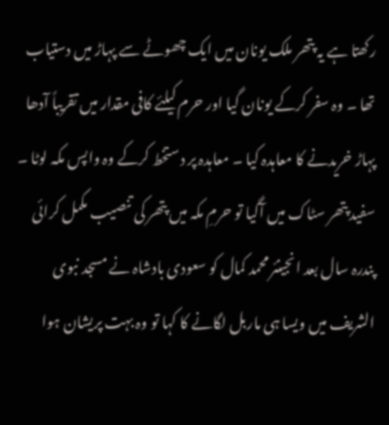رکھتا ہے یہ پتھر ملک یونان میں ایک چھوٹے سے پہاڑ میں دستیاب تھا ۔ وہ سفر کرکے یونان گیا اور حرم کیلئے کافی مقدار میں تقریباً آدھا پہاڑ خریدنے کا معاہدہ کیا ۔ معاہدہ پر دستخط کرکے وہ واپس مکہ لوٹا ۔ سفید پتھر سٹاک میں آگیا تو حرمِ مکہ میں پتھر کی تنصیب مکمل کرائی
پندرہ سال بعد انجینئر محمد کمال کو سعودی بادشاہ نے مسجد نبوی الشریف میں ویسا ہی ماربل لگانے کا کہا تو وہ بہت پریشان ہوا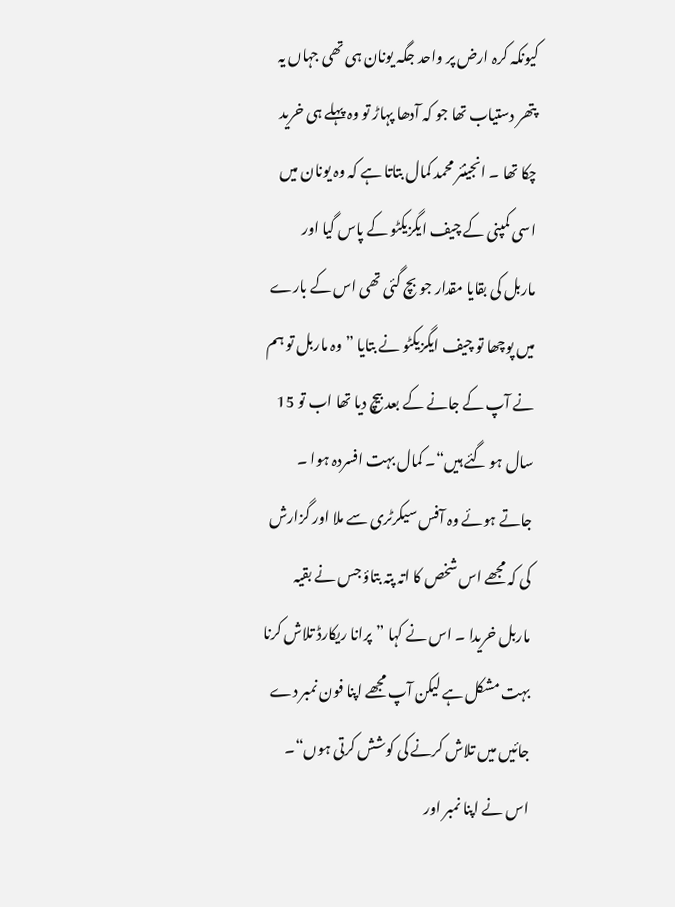کیونکہ کرہ ارض پر واحد جگہ یونان ہی تھی جہاں یہ پتھر دستیاب تھا جو کہ آدھا پہاڑ تو وہ پہلے ہی خرید چکا تھا ۔ انجینئر محمد کمال بتاتا ہے کہ وہ یونان میں اسی کمپنی کے چیف ایگزیکٹو کے پاس گیا اور ماربل کی بقایا مقدار جو بچ گئی تھی اس کے بارے میں پوچھا تو چیف ایگزیکٹو نے بتایا ”وہ ماربل تو ہم نے آپ کے جانے کے بعد بیچ دیا تھا اب تو 15 سال ہو گئے ہیں“۔ کمال بہت افسردہ ہوا ۔ جاتے ہوئے وہ آفس سیکرٹری سے ملا اور گزارش کی کہ مجھے اس شخص کا اتہ پتہ بتاؤ جس نے بقیہ ماربل خریدا ۔ اس نے کہا ”پرانا ریکارڈ تلاش کرنا بہت مشکل ہے لیکن آپ مجھے اپنا فون نمبر دے جائیں میں تلاش کرنے کی کوشش کرتی ہوں“۔ اس نے اپنا نمبر اور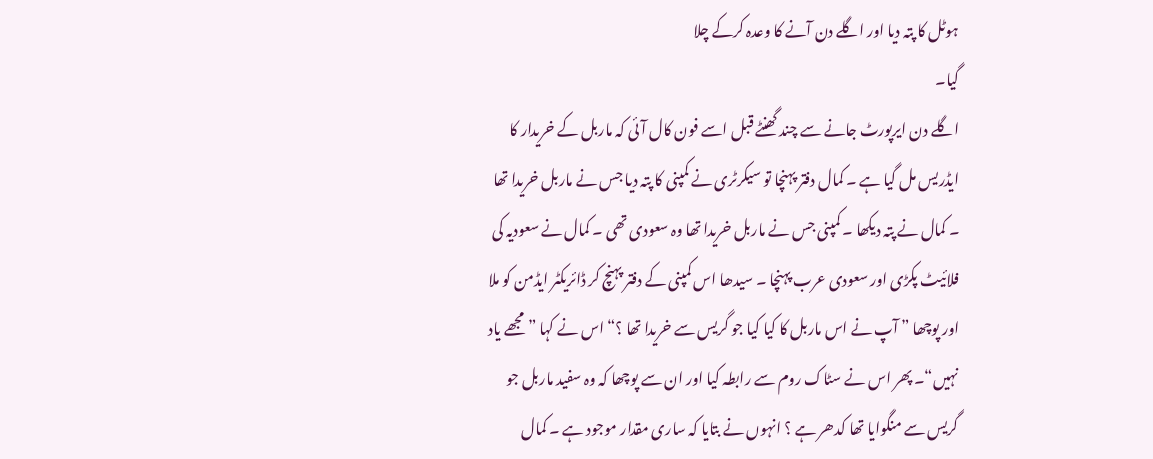ہوٹل کا پتہ دیا اور اگلے دن آنے کا وعدہ کرکے چلا
گیا۔
اگلے دن ایرپورٹ جانے سے چند گھنٹے قبل اسے فون کال آئی کہ ماربل کے خریدار کا ایڈریس مل گیا ہے ۔ کمال دفتر پہنچا تو سیکرٹری نے کمپنی کا پتہ دیا جس نے ماربل خریدا تھا ۔ کمال نے پتہ دیکھا ۔ کمپنی جس نے ماربل خریدا تھا وہ سعودی تھی ۔ کمال نے سعودیہ کی فلائیٹ پکڑی اور سعودی عرب پہنچا ۔ سیدھا اس کمپنی کے دفتر پہنچ کر ڈائریکٹر ایڈمن کو ملا اور پوچھا ” آپ نے اس ماربل کا کیا کیا جو گریس سے خریدا تھا ؟“ اس نے کہا ”مجھے یاد نہیں“۔ پھر اس نے سٹاک روم سے رابطہ کیا اور ان سے پوچھا کہ وہ سفید ماربل جو گریس سے منگوایا تھا کدھر ہے ؟ انہوں نے بتایا کہ ساری مقدار موجود ہے ۔ کمال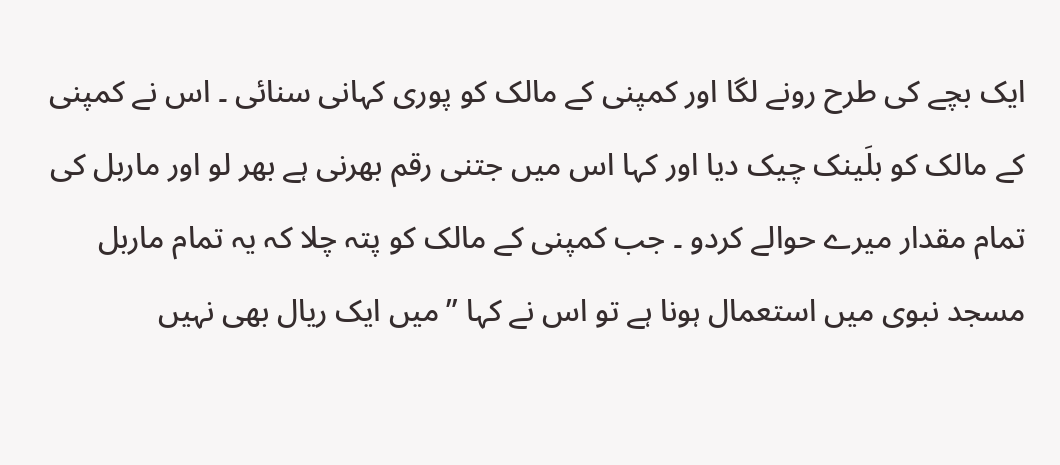ایک بچے کی طرح رونے لگا اور کمپنی کے مالک کو پوری کہانی سنائی ۔ اس نے کمپنی کے مالک کو بلَینک چیک دیا اور کہا اس میں جتنی رقم بھرنی ہے بھر لو اور ماربل کی تمام مقدار میرے حوالے کردو ۔ جب کمپنی کے مالک کو پتہ چلا کہ یہ تمام ماربل مسجد نبوی میں استعمال ہونا ہے تو اس نے کہا ”میں ایک ریال بھی نہیں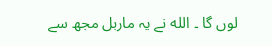لوں گا ۔ الله نے یہ ماربل مجھ سے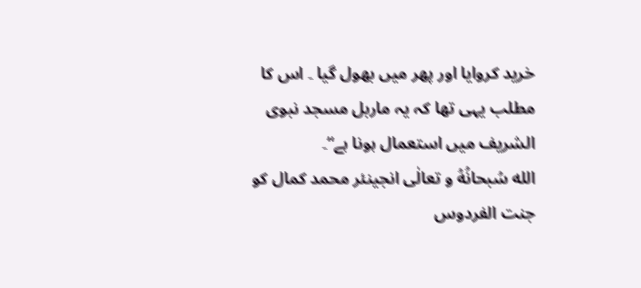خرید کروایا اور پھر میں بھول گیا ۔ اس کا مطلب یہی تھا کہ یہ ماربل مسجد نبوی الشريف میں استعمال ہونا ہے“۔
الله سُبحانُهُ و تعالٰی انجینئر محمد کمال کو جنت الفردوس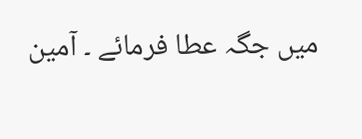میں جگہ عطا فرمائے ۔ آمین